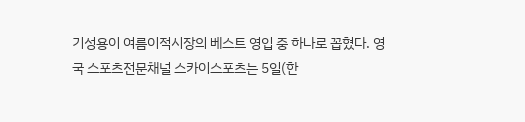기성용이 여름이적시장의 베스트 영입 중 하나로 꼽혔다. 영국 스포츠전문채널 스카이스포츠는 5일(한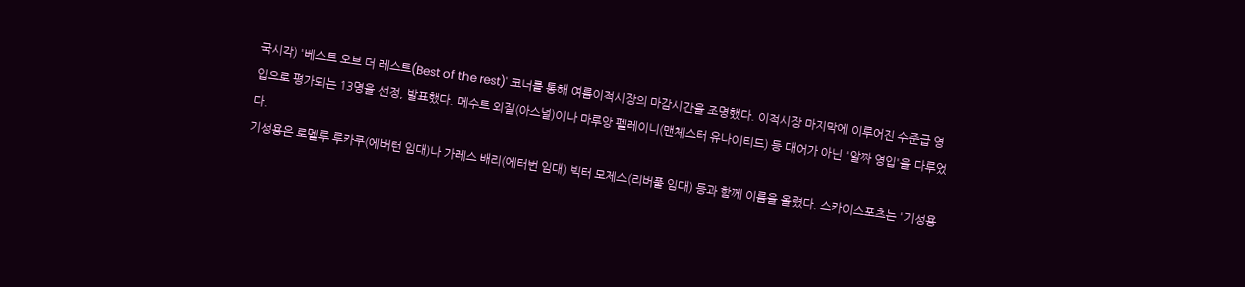국시각) '베스트 오브 더 레스트(Best of the rest)' 코너를 통해 여름이적시장의 마감시간을 조명했다. 이적시장 마지막에 이루어진 수준급 영입으로 평가되는 13명을 선정, 발표했다. 메수트 외질(아스널)이나 마루앙 펠레이니(맨체스터 유나이티드) 등 대어가 아닌 '알짜 영입'을 다루었다.
기성용은 로멜루 루카쿠(에버턴 임대)나 가레스 배리(에터번 임대) 빅터 모제스(리버풀 임대) 등과 함께 이름을 올렸다. 스카이스포츠는 '기성용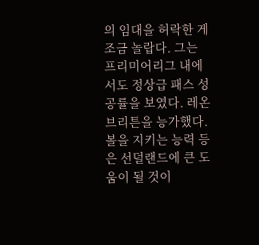의 임대을 허락한 게 조금 놀랍다. 그는 프리미어리그 내에서도 정상급 패스 성공률을 보였다. 레온 브리튼을 능가했다. 볼을 지키는 능력 등은 선덜랜드에 큰 도움이 될 것이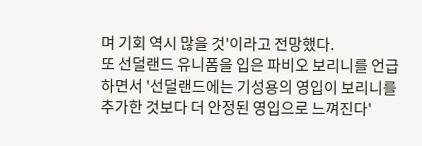며 기회 역시 많을 것'이라고 전망했다.
또 선덜랜드 유니폼을 입은 파비오 보리니를 언급하면서 '선덜랜드에는 기성용의 영입이 보리니를 추가한 것보다 더 안정된 영입으로 느껴진다'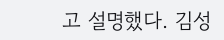고 설명했다. 김성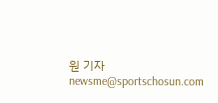원 기자 newsme@sportschosun.com